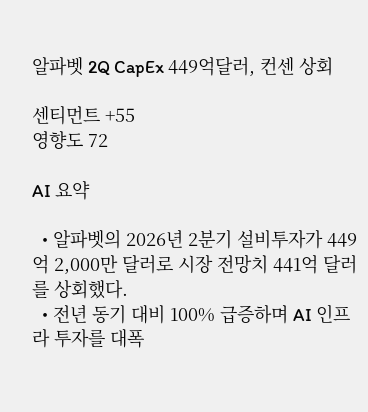알파벳 2Q CapEx 449억달러, 컨센 상회

센티먼트 +55
영향도 72

AI 요약

  • 알파벳의 2026년 2분기 설비투자가 449억 2,000만 달러로 시장 전망치 441억 달러를 상회했다.
  • 전년 동기 대비 100% 급증하며 AI 인프라 투자를 대폭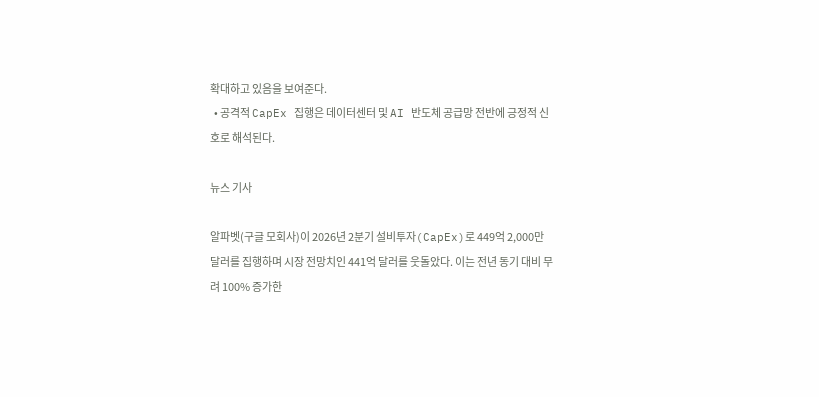확대하고 있음을 보여준다.
  • 공격적 CapEx 집행은 데이터센터 및 AI 반도체 공급망 전반에 긍정적 신호로 해석된다.

뉴스 기사

알파벳(구글 모회사)이 2026년 2분기 설비투자(CapEx)로 449억 2,000만 달러를 집행하며 시장 전망치인 441억 달러를 웃돌았다. 이는 전년 동기 대비 무려 100% 증가한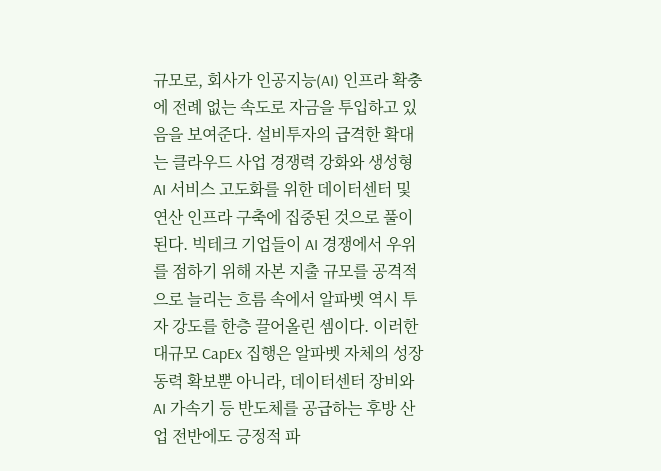규모로, 회사가 인공지능(AI) 인프라 확충에 전례 없는 속도로 자금을 투입하고 있음을 보여준다. 설비투자의 급격한 확대는 클라우드 사업 경쟁력 강화와 생성형 AI 서비스 고도화를 위한 데이터센터 및 연산 인프라 구축에 집중된 것으로 풀이된다. 빅테크 기업들이 AI 경쟁에서 우위를 점하기 위해 자본 지출 규모를 공격적으로 늘리는 흐름 속에서 알파벳 역시 투자 강도를 한층 끌어올린 셈이다. 이러한 대규모 CapEx 집행은 알파벳 자체의 성장 동력 확보뿐 아니라, 데이터센터 장비와 AI 가속기 등 반도체를 공급하는 후방 산업 전반에도 긍정적 파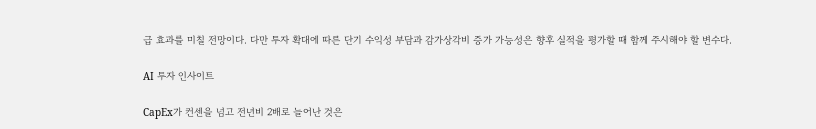급 효과를 미칠 전망이다. 다만 투자 확대에 따른 단기 수익성 부담과 감가상각비 증가 가능성은 향후 실적을 평가할 때 함께 주시해야 할 변수다.

AI 투자 인사이트

CapEx가 컨센을 넘고 전년비 2배로 늘어난 것은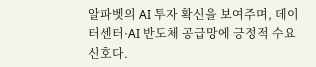알파벳의 AI 투자 확신을 보여주며, 데이터센터·AI 반도체 공급망에 긍정적 수요 신호다.